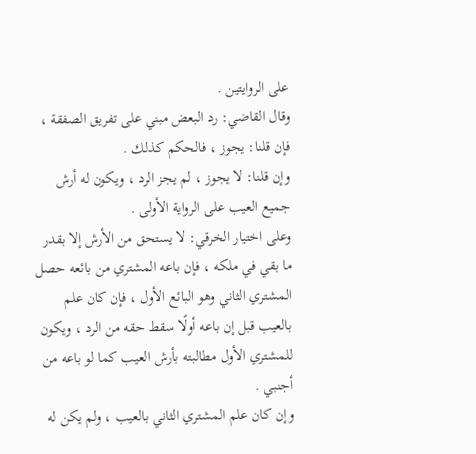على الروايتين .
وقال القاضي: رد البعض مبني على تفريق الصفقة ، فإن قلنا: يجوز ، فالحكم كذلك .
وإن قلنا: لا يجوز ، لم يجز الرد ، ويكون له أرش جميع العيب على الرواية الأولى .
وعلى اختيار الخرقي: لا يستحق من الأرش إلا بقدر ما بقي في ملكه ، فإن باعه المشتري من بائعه حصل المشتري الثاني وهو البائع الأول ، فإن كان علم بالعيب قبل إن باعه أولًا سقط حقه من الرد ، ويكون للمشتري الأول مطالبته بأرش العيب كما لو باعه من أجنبي .
وإن كان علم المشتري الثاني بالعيب ، ولم يكن له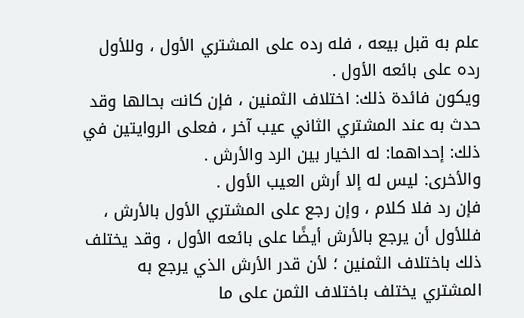علم به قبل بيعه ، فله رده على المشتري الأول ، وللأول رده على بائعه الأول .
ويكون فائدة ذلك: اختلاف الثمنين ، فإن كانت بحالها وقد حدث به عند المشتري الثاني عيب آخر ، فعلى الروايتين في ذلك: إحداهما: له الخيار بين الرد والأرش .
والأخرى: ليس له إلا أرش العيب الأول .
فإن رد فلا كلام ، وإن رجع على المشتري الأول بالأرش ، فللأول أن يرجع بالأرش أيضًا على بائعه الأول ، وقد يختلف ذلك باختلاف الثمنين ؛ لأن قدر الأرش الذي يرجع به المشتري يختلف باختلاف الثمن على ما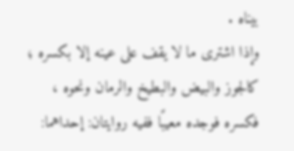بيناه .
وإذا اشترى ما لا يقف على عينه إلا بكسره ؛ كالجوز والبيض والبطيخ والرمان ونحوه ، فكسره فوجده معيبًا ففيه روايتان: إحداهما: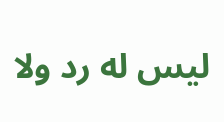ليس له رد ولا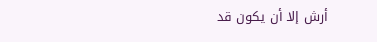أرش إلا أن يكون قد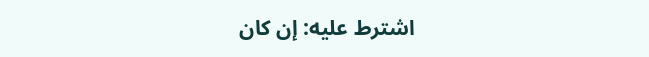اشترط عليه: إن كان